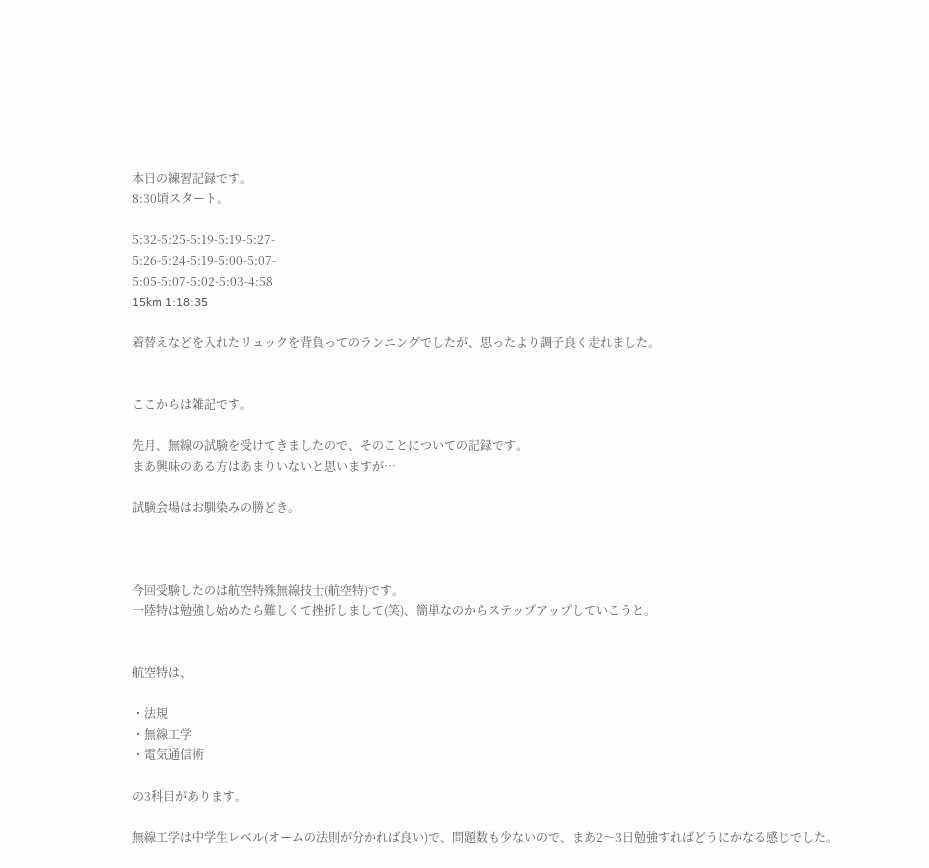本日の練習記録です。
8:30頃スタート。

5:32-5:25-5:19-5:19-5:27-
5:26-5:24-5:19-5:00-5:07-
5:05-5:07-5:02-5:03-4:58
15km 1:18:35

着替えなどを入れたリュックを背負ってのランニングでしたが、思ったより調子良く走れました。


ここからは雑記です。

先月、無線の試験を受けてきましたので、そのことについての記録です。
まあ興味のある方はあまりいないと思いますが…

試験会場はお馴染みの勝どき。



今回受験したのは航空特殊無線技士(航空特)です。
一陸特は勉強し始めたら難しくて挫折しまして(笑)、簡単なのからステップアップしていこうと。


航空特は、

・法規
・無線工学
・電気通信術

の3科目があります。

無線工学は中学生レベル(オームの法則が分かれば良い)で、問題数も少ないので、まあ2〜3日勉強すればどうにかなる感じでした。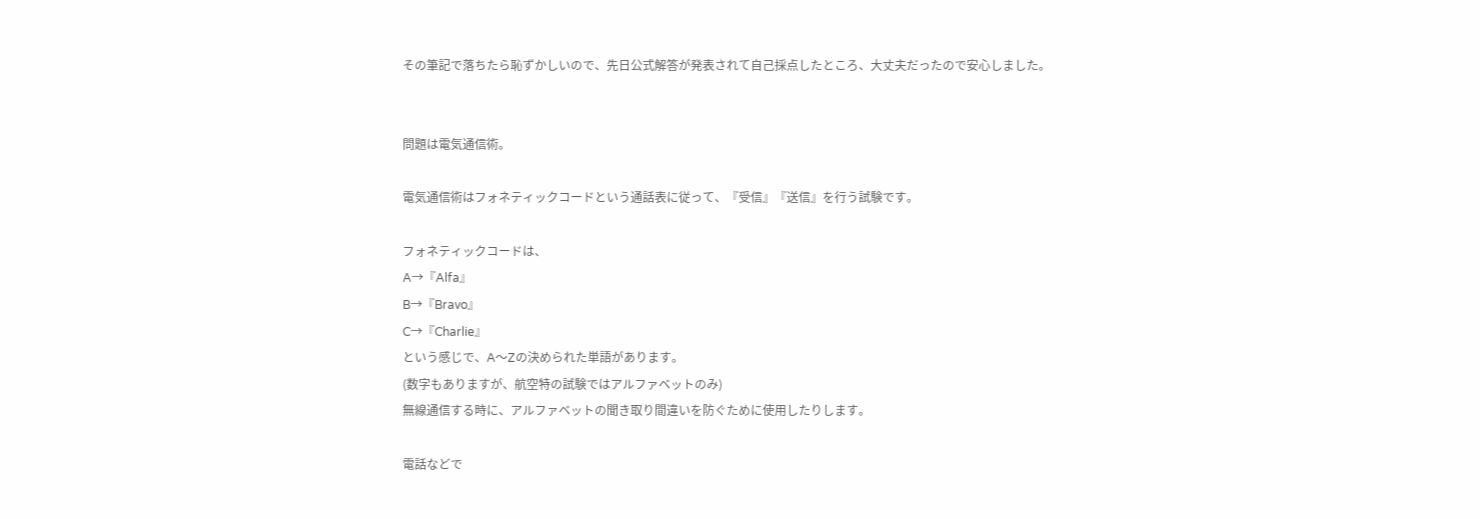その筆記で落ちたら恥ずかしいので、先日公式解答が発表されて自己採点したところ、大丈夫だったので安心しました。


問題は電気通信術。

電気通信術はフォネティックコードという通話表に従って、『受信』『送信』を行う試験です。

フォネティックコードは、
A→『Alfa』
B→『Bravo』
C→『Charlie』
という感じで、A〜Zの決められた単語があります。
(数字もありますが、航空特の試験ではアルファベットのみ)
無線通信する時に、アルファベットの聞き取り間違いを防ぐために使用したりします。

電話などで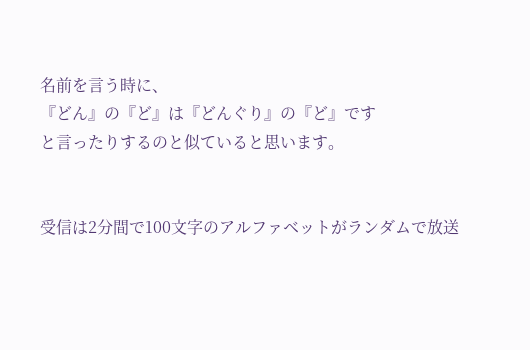名前を言う時に、
『どん』の『ど』は『どんぐり』の『ど』です
と言ったりするのと似ていると思います。


受信は2分間で100文字のアルファベットがランダムで放送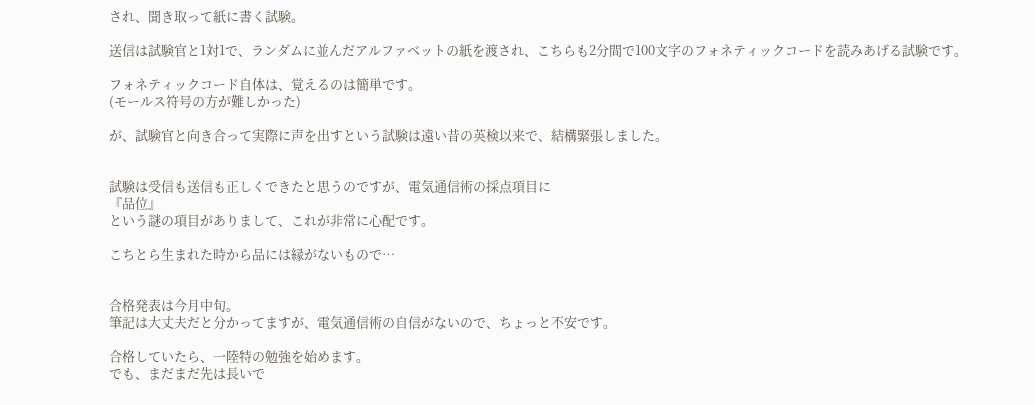され、聞き取って紙に書く試験。

送信は試験官と1対1で、ランダムに並んだアルファベットの紙を渡され、こちらも2分間で100文字のフォネティックコードを読みあげる試験です。

フォネティックコード自体は、覚えるのは簡単です。
(モールス符号の方が難しかった)

が、試験官と向き合って実際に声を出すという試験は遠い昔の英検以来で、結構緊張しました。


試験は受信も送信も正しくできたと思うのですが、電気通信術の採点項目に
『品位』
という謎の項目がありまして、これが非常に心配です。

こちとら生まれた時から品には縁がないもので…


合格発表は今月中旬。
筆記は大丈夫だと分かってますが、電気通信術の自信がないので、ちょっと不安です。

合格していたら、一陸特の勉強を始めます。
でも、まだまだ先は長いで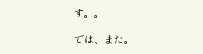す。。

では、また。